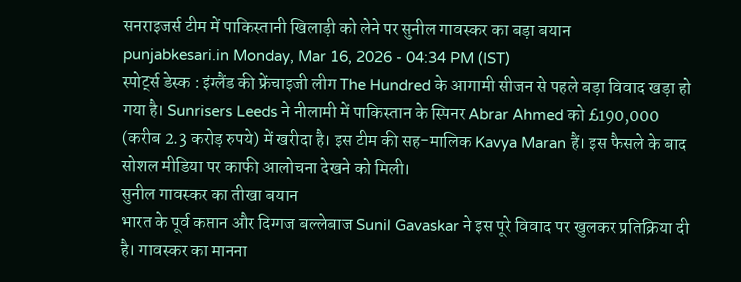सनराइजर्स टीम में पाकिस्तानी खिलाड़ी को लेने पर सुनील गावस्कर का बड़ा बयान
punjabkesari.in Monday, Mar 16, 2026 - 04:34 PM (IST)
स्पोर्ट्स डेस्क : इंग्लैंड की फ्रेंचाइजी लीग The Hundred के आगामी सीजन से पहले बड़ा विवाद खड़ा हो गया है। Sunrisers Leeds ने नीलामी में पाकिस्तान के स्पिनर Abrar Ahmed को £190,000 (करीब 2.3 करोड़ रुपये) में खरीदा है। इस टीम की सह-मालिक Kavya Maran हैं। इस फैसले के बाद सोशल मीडिया पर काफी आलोचना देखने को मिली।
सुनील गावस्कर का तीखा बयान
भारत के पूर्व कप्तान और दिग्गज बल्लेबाज Sunil Gavaskar ने इस पूरे विवाद पर खुलकर प्रतिक्रिया दी है। गावस्कर का मानना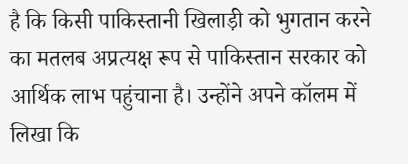है कि किसी पाकिस्तानी खिलाड़ी को भुगतान करने का मतलब अप्रत्यक्ष रूप से पाकिस्तान सरकार को आर्थिक लाभ पहुंचाना है। उन्होंने अपने कॉलम में लिखा कि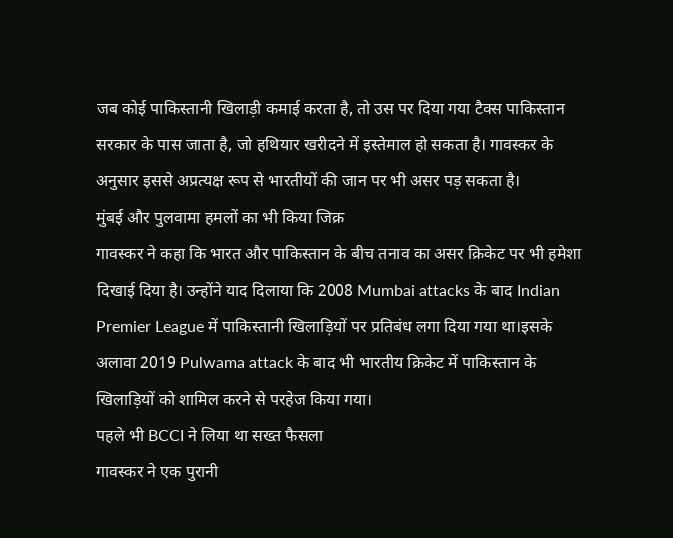जब कोई पाकिस्तानी खिलाड़ी कमाई करता है, तो उस पर दिया गया टैक्स पाकिस्तान सरकार के पास जाता है, जो हथियार खरीदने में इस्तेमाल हो सकता है। गावस्कर के अनुसार इससे अप्रत्यक्ष रूप से भारतीयों की जान पर भी असर पड़ सकता है।
मुंबई और पुलवामा हमलों का भी किया जिक्र
गावस्कर ने कहा कि भारत और पाकिस्तान के बीच तनाव का असर क्रिकेट पर भी हमेशा दिखाई दिया है। उन्होंने याद दिलाया कि 2008 Mumbai attacks के बाद Indian Premier League में पाकिस्तानी खिलाड़ियों पर प्रतिबंध लगा दिया गया था।इसके अलावा 2019 Pulwama attack के बाद भी भारतीय क्रिकेट में पाकिस्तान के खिलाड़ियों को शामिल करने से परहेज किया गया।
पहले भी BCCI ने लिया था सख्त फैसला
गावस्कर ने एक पुरानी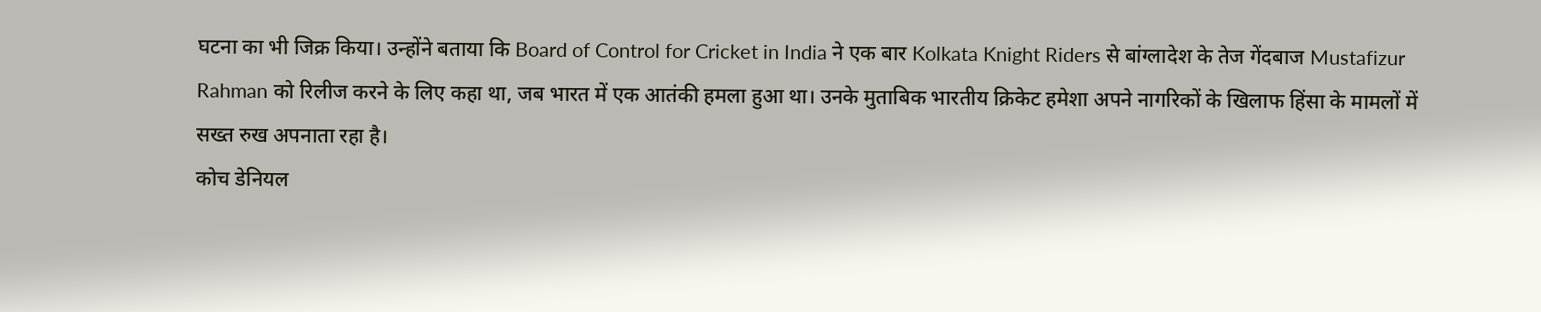घटना का भी जिक्र किया। उन्होंने बताया कि Board of Control for Cricket in India ने एक बार Kolkata Knight Riders से बांग्लादेश के तेज गेंदबाज Mustafizur Rahman को रिलीज करने के लिए कहा था, जब भारत में एक आतंकी हमला हुआ था। उनके मुताबिक भारतीय क्रिकेट हमेशा अपने नागरिकों के खिलाफ हिंसा के मामलों में सख्त रुख अपनाता रहा है।
कोच डेनियल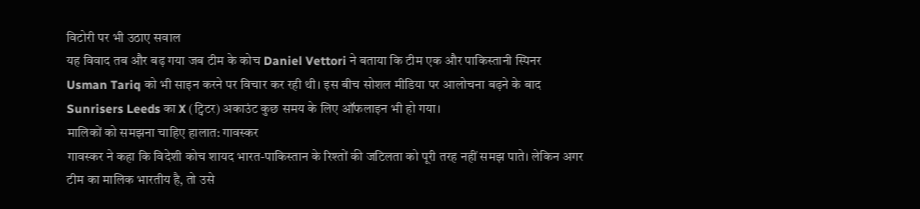विटोरी पर भी उठाए सवाल
यह विवाद तब और बढ़ गया जब टीम के कोच Daniel Vettori ने बताया कि टीम एक और पाकिस्तानी स्पिनर Usman Tariq को भी साइन करने पर विचार कर रही थी। इस बीच सोशल मीडिया पर आलोचना बढ़ने के बाद Sunrisers Leeds का X (ट्विटर) अकाउंट कुछ समय के लिए ऑफलाइन भी हो गया।
मालिकों को समझना चाहिए हालात: गावस्कर
गावस्कर ने कहा कि विदेशी कोच शायद भारत-पाकिस्तान के रिश्तों की जटिलता को पूरी तरह नहीं समझ पाते। लेकिन अगर टीम का मालिक भारतीय है, तो उसे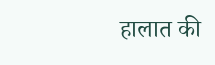हालात की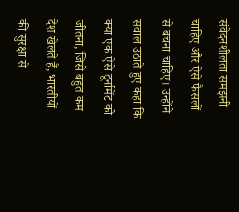संवेदनशीलता समझनी चाहिए और ऐसे फैसलों से बचना चाहिए। उन्होंने सवाल उठाते हुए कहा कि क्या एक ऐसे टूर्नामेंट को जीतना, जिसे बहुत कम देश खेलते हैं, भारतीयों की सुरक्षा से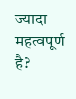ज्यादा महत्वपूर्ण है?